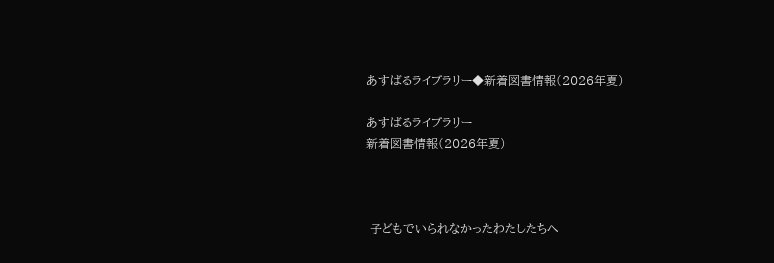あすばるライブラリー◆新着図書情報(2026年夏)

あすばるライブラリー
新着図書情報(2026年夏)



 子どもでいられなかったわたしたちへ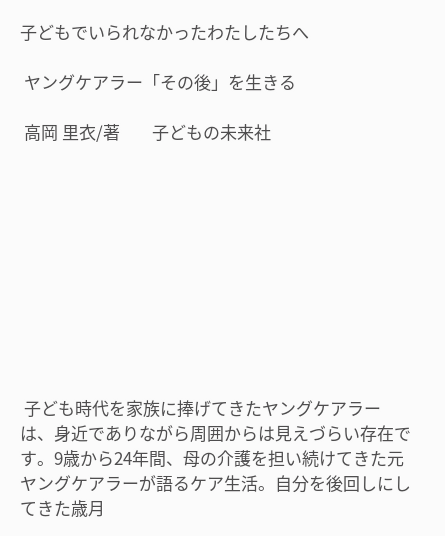子どもでいられなかったわたしたちへ

 ヤングケアラー「その後」を生きる

 高岡 里衣/著        子どもの未来社










 子ども時代を家族に捧げてきたヤングケアラーは、身近でありながら周囲からは見えづらい存在です。9歳から24年間、母の介護を担い続けてきた元ヤングケアラーが語るケア生活。自分を後回しにしてきた歳月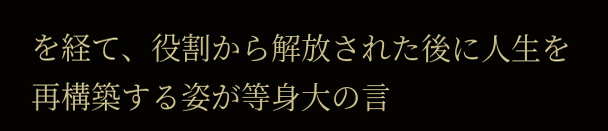を経て、役割から解放された後に人生を再構築する姿が等身大の言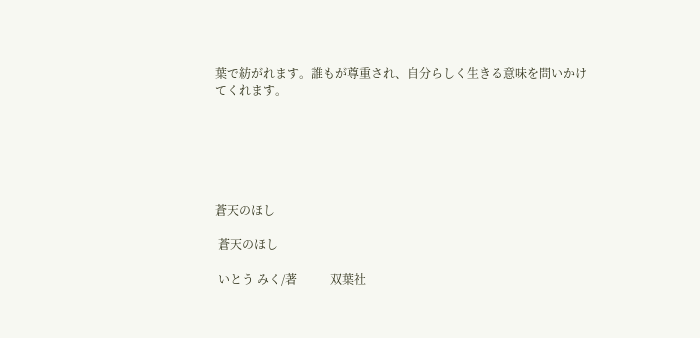葉で紡がれます。誰もが尊重され、自分らしく生きる意味を問いかけてくれます。






蒼天のほし

 蒼天のほし

 いとう みく/著           双葉社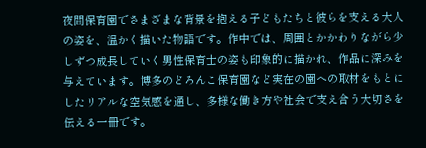夜間保育園でさまざまな背景を抱える子どもたちと彼らを支える大人の姿を、温かく描いた物語です。作中では、周囲とかかわりながら少しずつ成長していく男性保育士の姿も印象的に描かれ、作品に深みを与えています。博多のどろんこ保育園など実在の園への取材をもとにしたリアルな空気感を通し、多様な働き方や社会で支え合う大切さを伝える一冊です。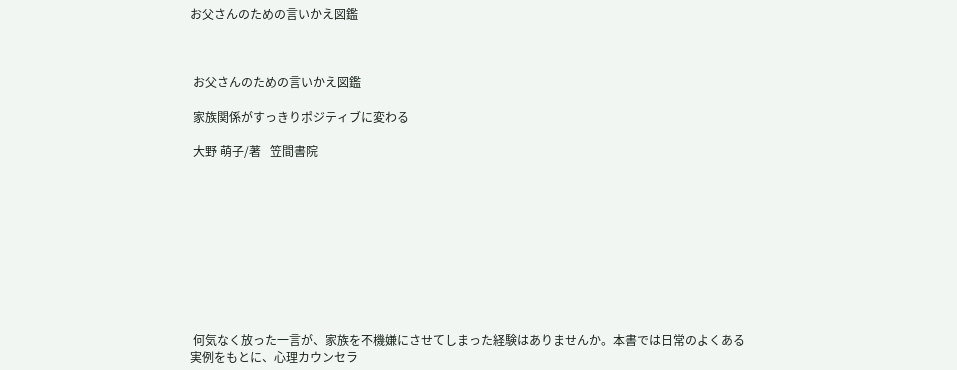お父さんのための言いかえ図鑑



 お父さんのための言いかえ図鑑

 家族関係がすっきりポジティブに変わる

 大野 萌子/著   笠間書院










 何気なく放った一言が、家族を不機嫌にさせてしまった経験はありませんか。本書では日常のよくある実例をもとに、心理カウンセラ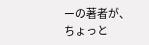ーの著者が、ちょっと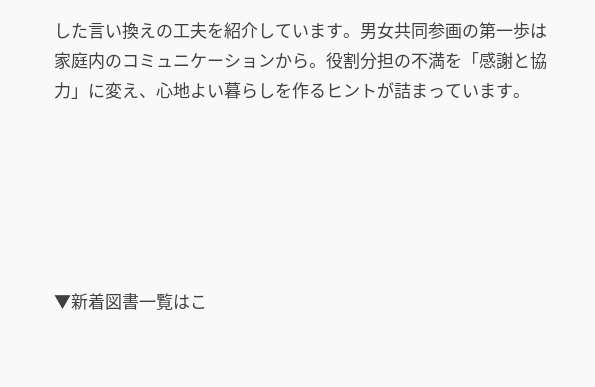した言い換えの工夫を紹介しています。男女共同参画の第一歩は家庭内のコミュニケーションから。役割分担の不満を「感謝と協力」に変え、心地よい暮らしを作るヒントが詰まっています。






▼新着図書一覧はこ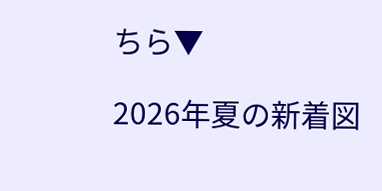ちら▼

2026年夏の新着図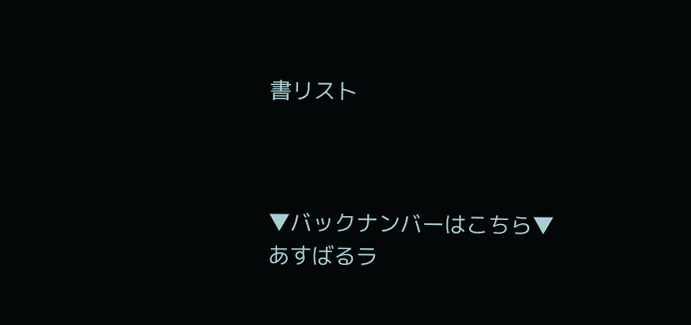書リスト



▼バックナンバーはこちら▼
あすばるラ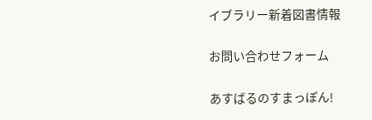イブラリー新着図書情報

お問い合わせフォーム

あすばるのすまっぽん!